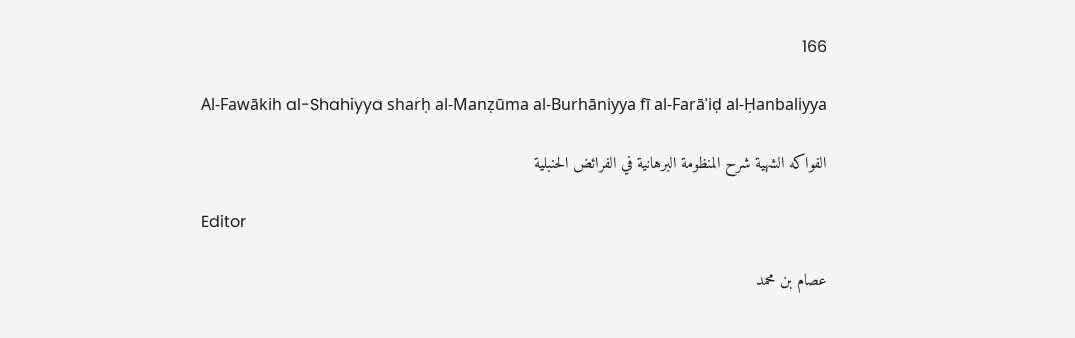166

Al-Fawākih al-Shahiyya sharḥ al-Manẓūma al-Burhāniyya fī al-Farāʾiḍ al-Ḥanbaliyya

الفواكه الشهية شرح المنظومة البرهانية في الفرائض الحنبلية

Editor

عصام بن محمد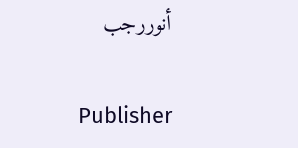أنوررجب

Publisher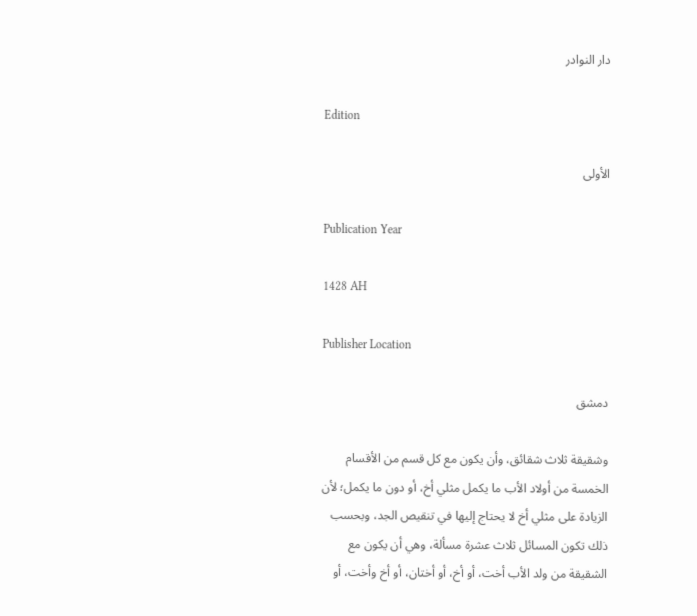دار النوادر

Edition

الأولى

Publication Year

1428 AH

Publisher Location

دمشق

وشقيقة ثلاث شقائق، وأن يكون مع كل قسم من الأقسام الخمسة من أولاد الأب ما يكمل مثلي أخ، أو دون ما يكمل؛ لأن الزيادة على مثلي أخ لا يحتاج إليها في تنقيص الجد، وبحسب ذلك تكون المسائل ثلاث عشرة مسألة، وهي أن يكون مع الشقيقة من ولد الأب أخت، أو أخ، أو أختان، أو أخ وأخت، أو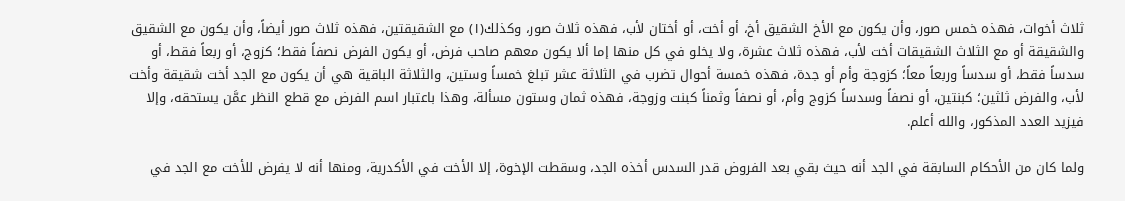ثلاث أخوات، فهذه خمس صور، وأن يكون مع الأخ الشقيق أخ، أو أخت، أو أختان لأب، فهذه ثلاث صور، وكذلك(١) مع الشقيقتين، فهذه ثلاث صور أيضاً، وأن يكون مع الشقيق والشقيقة أو مع الثلاث الشقيقات أخت لأب، فهذه ثلاث عشرة، ولا يخلو في كل منها إما ألا يكون معهم صاحب فرض، أو يكون الفرض نصفاً فقط؛ كزوج، أو ربعاً فقط، أو سدساً فقط، أو سدساً وربعاً معاً؛ كزوجة وأم أو جدة، فهذه خمسة أحوال تضرب في الثلاثة عشر تبلغ خمساً وستين، والثلاثة الباقية هي أن يكون مع الجد أخت شقيقة وأخت لأب، والفرض ثلثين؛ كبنتين، أو نصفاً وسدساً كزوج وأم، أو نصفاً وثمناً كبنت وزوجة، فهذه ثمان وستون مسألة، وهذا باعتبار اسم الفرض مع قطع النظر عمَّن يستحقه، وإلا فيزيد العدد المذكور، والله أعلم.

ولما كان من الأحكام السابقة في الجد أنه حيث بقي بعد الفروض قدر السدس أخذه الجد، وسقطت الإخوة، إلا الأخت في الأكدرية، ومنها أنه لا يفرض للأخت مع الجد في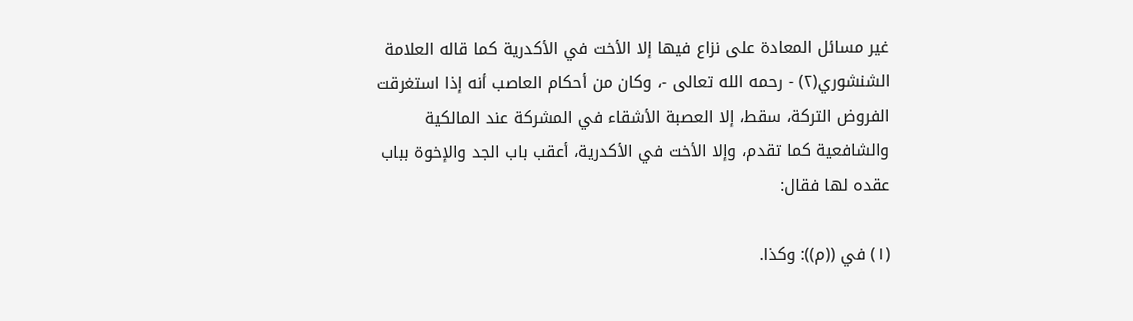غير مسائل المعادة على نزاع فيها إلا الأخت في الأكدرية كما قاله العلامة الشنشوري(٢) - رحمه الله تعالى -، وكان من أحكام العاصب أنه إذا استغرقت الفروض التركة، سقط، إلا العصبة الأشقاء في المشركة عند المالكية والشافعية كما تقدم، وإلا الأخت في الأكدرية، أعقب باب الجد والإخوة بباب عقده لها فقال:

(١) في ((م)): وكذا.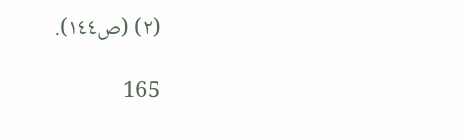(٢) (ص١٤٤).

165